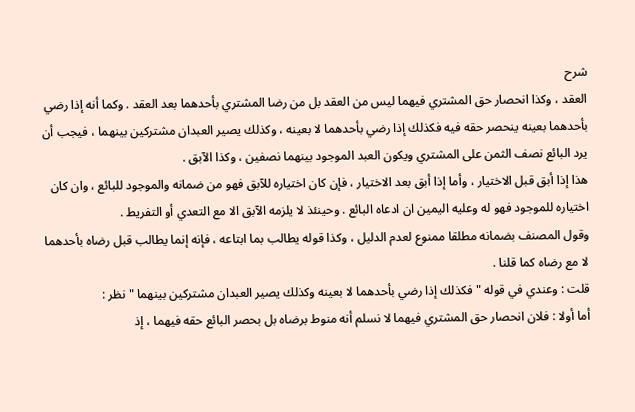شرح
العقد ، وكذا انحصار حق المشتري فيهما ليس من العقد بل من رضا المشتري بأحدهما بعد العقد . وكما أنه إذا رضي بأحدهما بعينه ينحصر حقه فيه فكذلك إذا رضي بأحدهما لا بعينه ، وكذلك يصير العبدان مشتركين بينهما ، فيجب أن يرد البائع نصف الثمن على المشتري ويكون العبد الموجود بينهما نصفين ، وكذا الآبق .
هذا إذا أبق قبل الاختيار ، وأما إذا أبق بعد الاختيار ، فإن كان اختياره للآبق فهو من ضمانه والموجود للبائع ، وان كان اختياره للموجود فهو له وعليه اليمين ان ادعاه البائع . وحينئذ لا يلزمه الآبق الا مع التعدي أو التفريط .
وقول المصنف بضمانه مطلقا ممنوع لعدم الدليل ، وكذا قوله يطالب بما ابتاعه ، فإنه إنما يطالب قبل رضاه بأحدهما لا مع رضاه كما قلنا .
قلت : وعندي في قوله " فكذلك إذا رضي بأحدهما لا بعينه وكذلك يصير العبدان مشتركين بينهما " نظر :
أما أولا : فلان انحصار حق المشتري فيهما لا نسلم أنه منوط برضاه بل بحصر البائع حقه فيهما ، إذ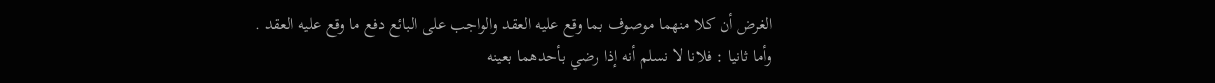الغرض أن كلا منهما موصوف بما وقع عليه العقد والواجب على البائع دفع ما وقع عليه العقد .
وأما ثانيا : فلانا لا نسلم أنه إذا رضي بأحدهما بعينه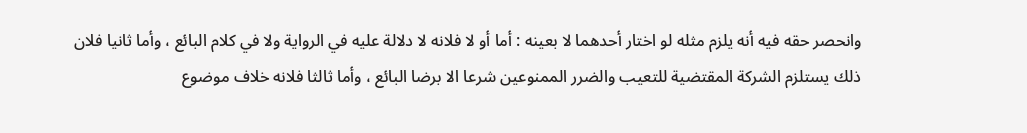وانحصر حقه فيه أنه يلزم مثله لو اختار أحدهما لا بعينه : أما أو لا فلانه لا دلالة عليه في الرواية ولا في كلام البائع ، وأما ثانيا فلان ذلك يستلزم الشركة المقتضية للتعيب والضرر الممنوعين شرعا الا برضا البائع ، وأما ثالثا فلانه خلاف موضوع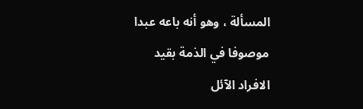المسألة ، وهو أنه باعه عبدا موصوفا في الذمة بقيد الافراد الآئل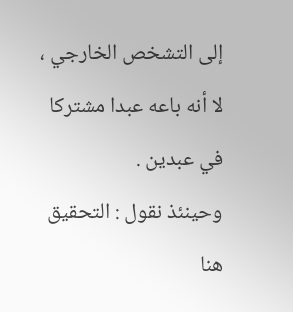إلى التشخص الخارجي ، لا أنه باعه عبدا مشتركا في عبدين .
وحينئذ نقول : التحقيق هنا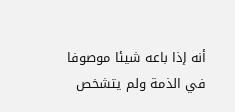أنه إذا باعه شيئا موصوفا في الذمة ولم يتشخص